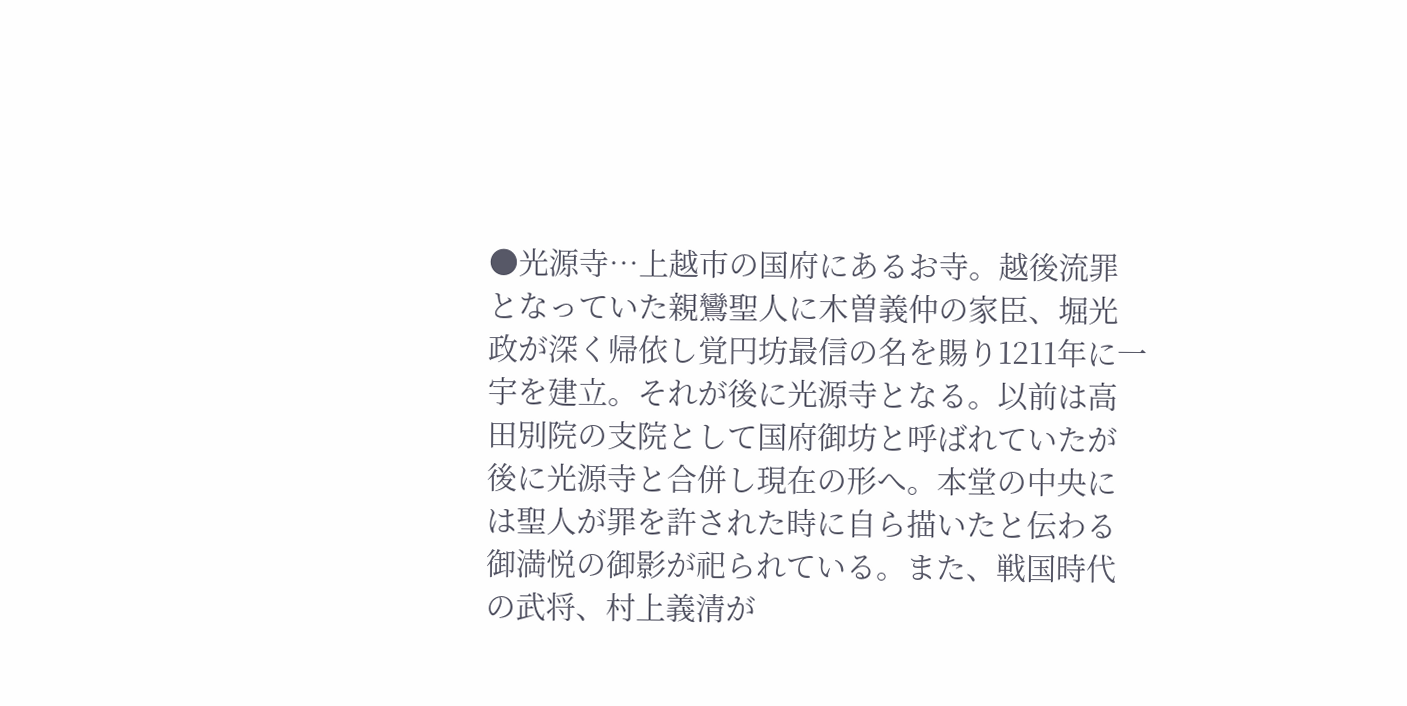●光源寺…上越市の国府にあるお寺。越後流罪となっていた親鸞聖人に木曽義仲の家臣、堀光政が深く帰依し覚円坊最信の名を賜り1211年に一宇を建立。それが後に光源寺となる。以前は高田別院の支院として国府御坊と呼ばれていたが後に光源寺と合併し現在の形へ。本堂の中央には聖人が罪を許された時に自ら描いたと伝わる御満悦の御影が祀られている。また、戦国時代の武将、村上義清が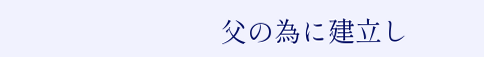父の為に建立し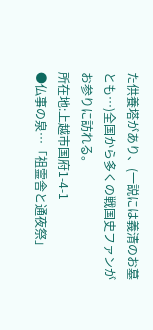た供養塔があり、(一説には義清のお墓とも…)全国から多くの戦国史ファンがお参りに訪れる。
所在地:上越市国府1-4-1
●仏事の泉…「祖霊舎と通夜祭」